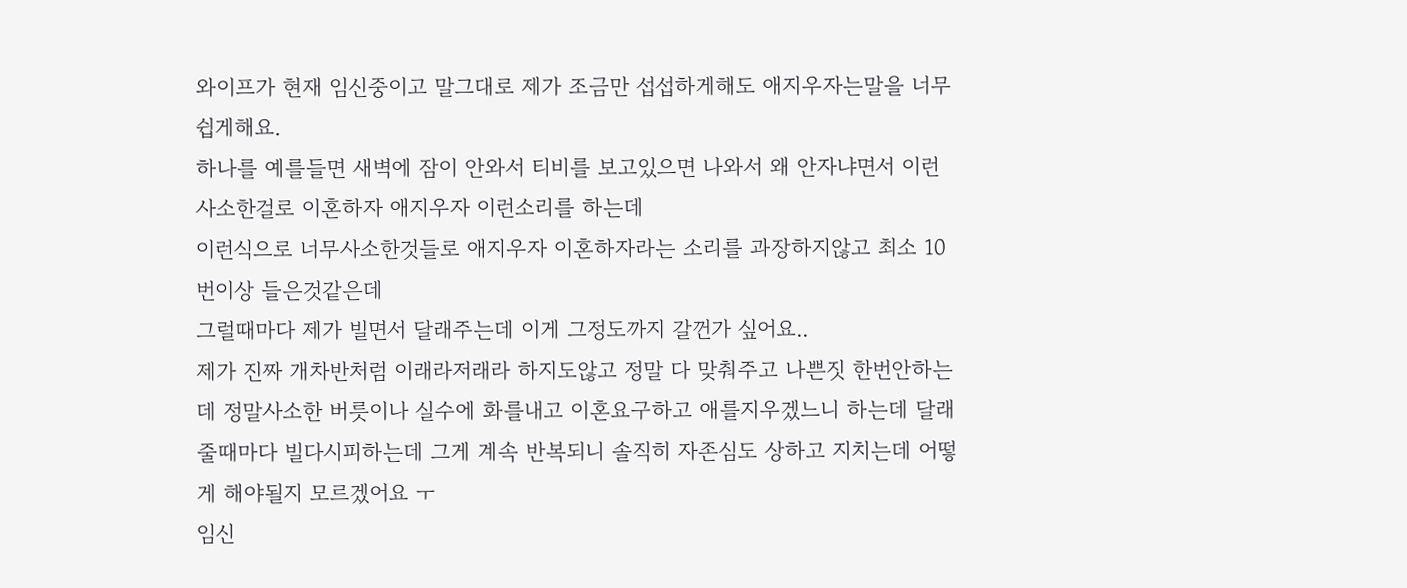와이프가 현재 임신중이고 말그대로 제가 조금만 섭섭하게해도 애지우자는말을 너무 쉽게해요.
하나를 예를들면 새벽에 잠이 안와서 티비를 보고있으면 나와서 왜 안자냐면서 이런 사소한걸로 이혼하자 애지우자 이런소리를 하는데
이런식으로 너무사소한것들로 애지우자 이혼하자라는 소리를 과장하지않고 최소 10번이상 들은것같은데
그럴때마다 제가 빌면서 달래주는데 이게 그정도까지 갈껀가 싶어요..
제가 진짜 개차반처럼 이래라저래라 하지도않고 정말 다 맞춰주고 나쁜짓 한번안하는데 정말사소한 버릇이나 실수에 화를내고 이혼요구하고 애를지우겠느니 하는데 달래줄때마다 빌다시피하는데 그게 계속 반복되니 솔직히 자존심도 상하고 지치는데 어떻게 해야될지 모르겠어요 ㅜ
임신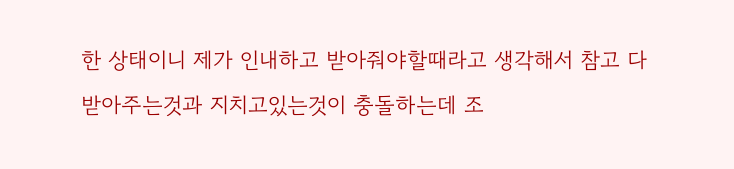한 상태이니 제가 인내하고 받아줘야할때라고 생각해서 참고 다 받아주는것과 지치고있는것이 충돌하는데 조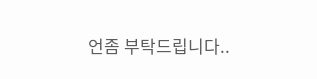언좀 부탁드립니다..